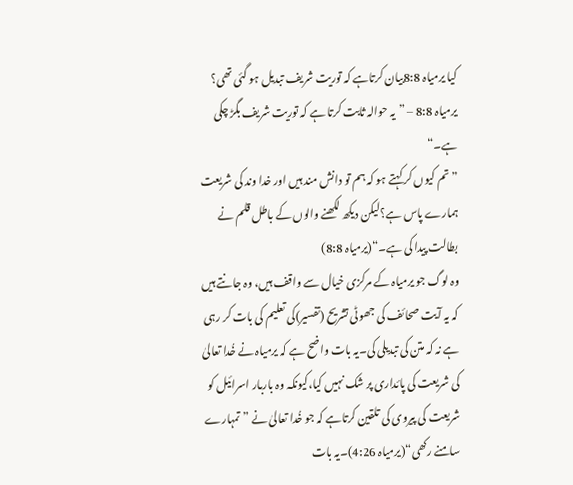کیا یرمیاہ 8:8بیان کرتاہے کہ توریت شریف تبدیل ہو گئی تھی؟
یرمیاہ 8:8 – ”یہ حوالہ ثابت کرتا ہے کہ توریت شریف بگڑ چکی ہے۔“
”تم کیوں کر کہتے ہو کہ ہم تو دانش مند ہیں اور خدا وند کی شریعت ہمارے پاس ہے؟لیکن دیکھ لکھنے والوں کے باطل قلم نے بطالت پیدا کی ہے۔“(یرمیاہ 8:8)
وہ لوگ جو یرمیاہ کے مرکزی خیال سے واقف ہیں، وہ جانتے ہیں کہ یہ آیت صحائف کی جھوٹی تشریح (تفسیر)کی تعلیم کی بات کر رہی ہے نہ کہ متن کی تبدیلی کی۔یہ بات واضح ہے کہ یرمیاہ نے خُدا تعالیٰ کی شریعت کی پائداری پر شک نہیں کیا،کیونکہ وہ باربار اسرائیل کو شریعت کی پیروی کی تلقین کرتاہے کہ جو خُدا تعالیٰ نے ”تمہارے سامنے رکھی“(یرمیاہ 4:26)۔یہ بات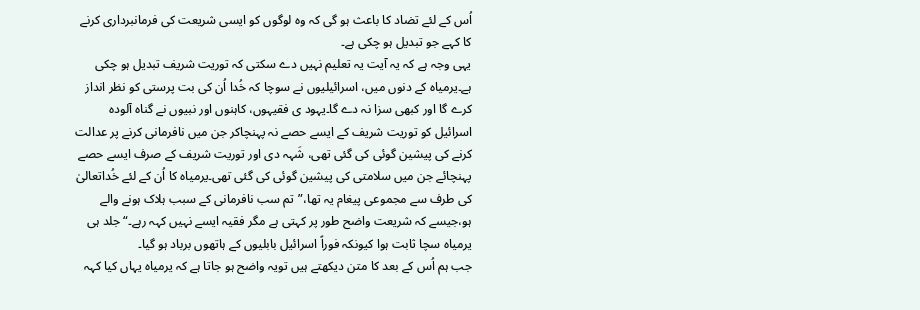اُس کے لئے تضاد کا باعث ہو گی کہ وہ لوگوں کو ایسی شریعت کی فرمانبرداری کرنے کا کہے جو تبدیل ہو چکی ہے۔
یہی وجہ ہے کہ یہ آیت یہ تعلیم نہیں دے سکتی کہ توریت شریف تبدیل ہو چکی ہے۔یرمیاہ کے دنوں میں، اسرائیلیوں نے سوچا کہ خُدا اُن کی بت پرستی کو نظر انداز کرے گا اور کبھی سزا نہ دے گا۔یہود ی فقیہوں، کاہنوں اور نبیوں نے گناہ آلودہ اسرائیل کو توریت شریف کے ایسے حصے نہ پہنچاکر جن میں نافرمانی کرنے پر عدالت کرنے کی پیشین گوئی کی گئی تھی، شَہہ دی اور توریت شریف کے صرف ایسے حصے پہنچائے جن میں سلامتی کی پیشین گوئی کی گئی تھی۔یرمیاہ کا اُن کے لئے خُداتعالیٰ کی طرف سے مجموعی پیغام یہ تھا،”تم سب نافرمانی کے سبب ہلاک ہونے والے ہو،جیسے کہ شریعت واضح طور پر کہتی ہے مگر فقیہ ایسے نہیں کہہ رہے۔“جلد ہی یرمیاہ سچا ثابت ہوا کیونکہ فوراً اسرائیل بابلیوں کے ہاتھوں برباد ہو گیا۔
جب ہم اُس کے بعد کا متن دیکھتے ہیں تویہ واضح ہو جاتا ہے کہ یرمیاہ یہاں کیا کہہ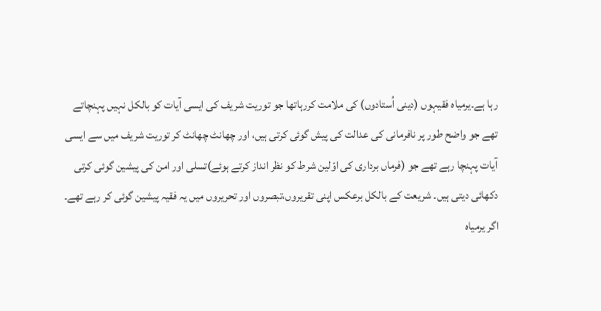رہا ہے۔یرمیاہ فقیہوں (دینی اُستادوں) کی ملامت کررہاتھا جو توریت شریف کی ایسی آیات کو بالکل نہیں پہنچاتے تھے جو واضح طور پر نافرمانی کی عدالت کی پیش گوئی کرتی ہیں، اور چھانٹ چھانٹ کر توریت شریف میں سے ایسی آیات پہنچا رہے تھے جو (فرماں برداری کی اوّلین شرط کو نظر انداز کرتے ہوئے)تسلی اور امن کی پیشین گوئی کرتی دکھائی دیتی ہیں۔ شریعت کے بالکل برعکس اپنی تقریروں،تبصروں اور تحریروں میں یہ فقیہ پیشین گوئی کر رہے تھے۔
اگر یرمیاہ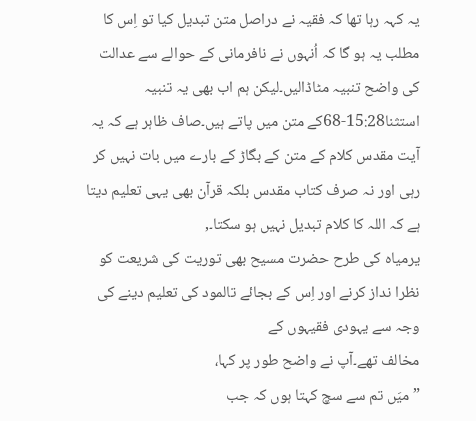یہ کہہ رہا تھا کہ فقیہ نے دراصل متن تبدیل کیا تو اِس کا مطلب یہ ہو گا کہ اُنہوں نے نافرمانی کے حوالے سے عدالت کی واضح تنبیہ مٹاڈالیں۔لیکن ہم اب بھی یہ تنبیہ استثنا15:28-68کے متن میں پاتے ہیں۔صاف ظاہر ہے کہ یہ آیت مقدس کلام کے متن کے بگاڑ کے بارے میں بات نہیں کر رہی اور نہ صرف کتاب مقدس بلکہ قرآن بھی یہی تعلیم دیتا ہے کہ اللہ کا کلام تبدیل نہیں ہو سکتا۔,
یرمیاہ کی طرح حضرت مسیح بھی توریت کی شریعت کو نظرا نداز کرنے اور اِس کے بجائے تالمود کی تعلیم دینے کی وجہ سے یہودی فقیہوں کے
مخالف تھے۔آپ نے واضح طور پر کہا،
”میَں تم سے سچ کہتا ہوں کہ جب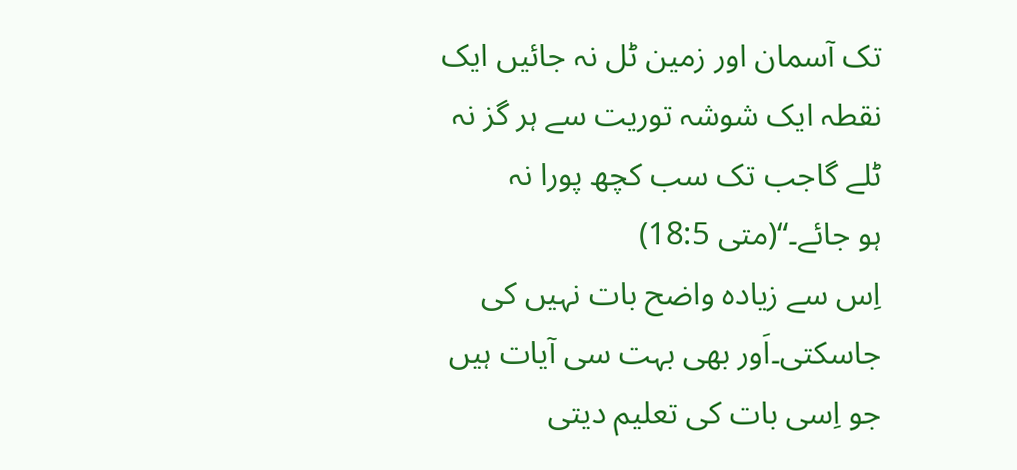تک آسمان اور زمین ٹل نہ جائیں ایک نقطہ ایک شوشہ توریت سے ہر گز نہ ٹلے گاجب تک سب کچھ پورا نہ
ہو جائے۔“(متی 18:5)
اِس سے زیادہ واضح بات نہیں کی جاسکتی۔اَور بھی بہت سی آیات ہیں جو اِسی بات کی تعلیم دیتی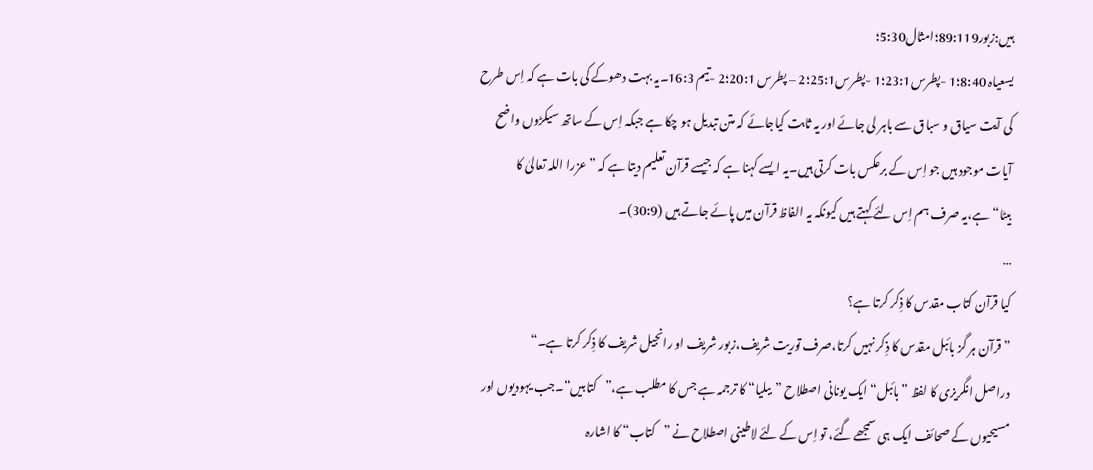ہیں:زبور89:119؛امثال5:30؛
یسعیاہ 8:40؛1 -پطرس23:1؛1 -پطرس25:1؛2 – پطرس 20:1؛2 -تیم 16:3۔یہ بہت دھوکے کی بات ہے کہ اِس طرح کی آیت سیاق و سباق سے باہر لی جائے اور یہ ثابت کیاجائے کہ متن تبدیل ہو چکا ہے جبکہ اِس کے ساتھ سیکڑوں واضح آیات موجود ہیں جو اِس کے برعکس بات کرتی ہیں۔یہ ایسے کہنا ہے کہ جیسے قرآن تعلیم دیتا ہے کہ ”عزرا اللہ تعالیٰ کا بیٹا“ہے،یہ صرف ہم اِس لئے کہتے ہیں کیونکہ یہ الفاظ قرآن میں پائے جاتے ہیں (30:9)۔
…
کیا قرآن کتاب مقدس کا ذِکر کرتا ہے؟
”قرآن ہر گز بائبل مقدس کا ذِکر نہیں کرتا،صرف توریت شریف،زبور شریف او رانجیل شریف کا ذِکر کرتا ہے۔“
دراصل انگریزی کا لفظ ”بائبل“ ایک یونانی اصطلاح ”ببلیا“ کا ترجمہ ہے جس کا مطلب ہے،”کتابیں“۔جب یہودیوں اور مسیحیوں کے صحائف ایک ہی سمجھے گئے، تو اِس کے لئے لاطینی اصطلاح نے ”کتاب“ کا اشارہ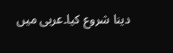دینا شروع کیا۔عربی میں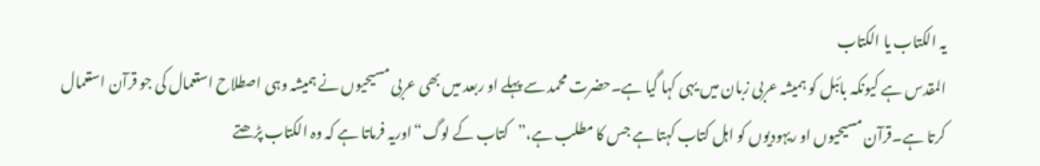یہ الکتاب یا الکتاب
المقدس ہے کیونکہ بائبل کو ہمیشہ عربی زبان میں یہی کہا گیا ہے۔حضرت محمد سے پہلے او ربعد میں بھی عربی مسیحیوں نے ہمیشہ وہی اصطلاح استعمال کی جو قرآن استعمال کرتا ہے۔قرآن مسیحیوں او ریہودیوں کو اہل کتاب کہتا ہے جس کا مطلب ہے،”کتاب کے لوگ“اوریہ فرماتا ہے کہ وہ الکتاب پڑھتے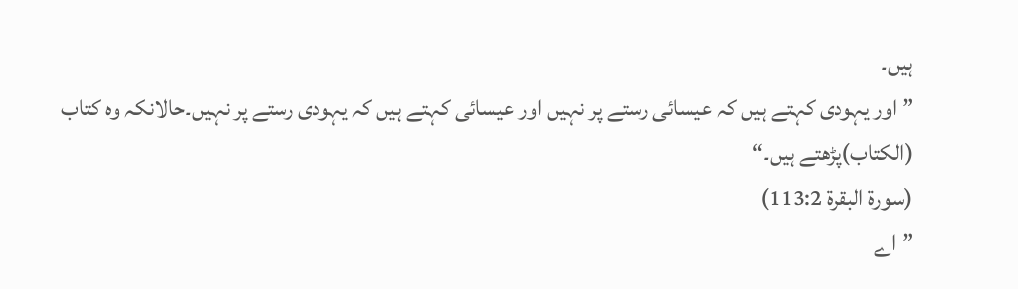ہیں۔
”اور یہودی کہتے ہیں کہ عیسائی رستے پر نہیں اور عیسائی کہتے ہیں کہ یہودی رستے پر نہیں۔حالانکہ وہ کتاب (الکتاب)پڑھتے ہیں۔“
(سورۃ البقرۃ 113:2)
”اے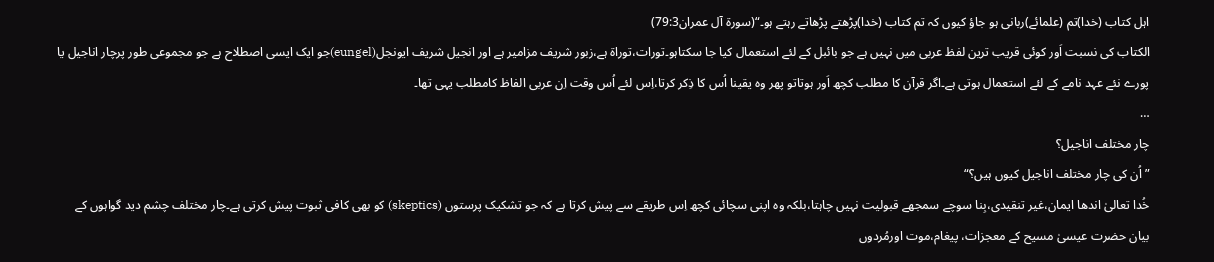اہل کتاب (خدا)تم (علمائے)ربانی ہو جاؤ کیوں کہ تم کتاب (خدا)پڑھتے پڑھاتے رہتے ہو۔“(سورۃ آل عمران79:3)
الکتاب کی نسبت اَور کوئی قریب ترین لفظ عربی میں نہیں ہے جو بائبل کے لئے استعمال کیا جا سکتاہو۔تورات،توراۃ ہے،زبور شریف مزامیر ہے اور انجیل شریف ایونجل(eungel)جو ایک ایسی اصطلاح ہے جو مجموعی طور پرچار اناجیل یا پورے نئے عہد نامے کے لئے استعمال ہوتی ہے۔اگر قرآن کا مطلب کچھ اَور ہوتاتو پھر وہ یقینا اُس کا ذِکر کرتا،اِس لئے اُس وقت اِن عربی الفاظ کامطلب یہی تھا۔
…
چار مختلف اناجیل؟
”اُن کی چار مختلف اناجیل کیوں ہیں؟“
خُدا تعالیٰ اندھا ایمان،غیر تنقیدی،بِنا سوچے سمجھے قبولیت نہیں چاہتا،بلکہ وہ اپنی سچائی کچھ اِس طریقے سے پیش کرتا ہے کہ جو تشکیک پرستوں (skeptics) کو بھی کافی ثبوت پیش کرتی ہے۔چار مختلف چشم دید گواہوں کے بیان حضرت عیسیٰ مسیح کے معجزات، پیغام،موت اورمُردوں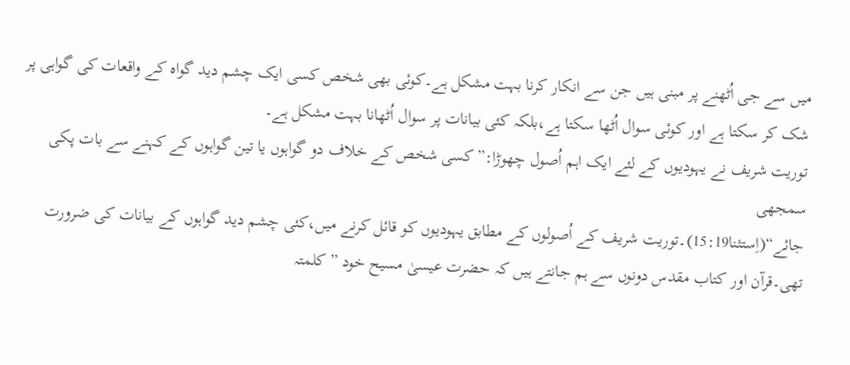میں سے جی اُٹھنے پر مبنی ہیں جن سے انکار کرنا بہت مشکل ہے۔کوئی بھی شخص کسی ایک چشم دید گواہ کے واقعات کی گواہی پر شک کر سکتا ہے اور کوئی سوال اُٹھا سکتا ہے،بلکہ کئی بیانات پر سوال اُٹھانا بہت مشکل ہے۔
توریت شریف نے یہودیوں کے لئے ایک اہم اُصول چھوڑا:”کسی شخص کے خلاف دو گواہوں یا تین گواہوں کے کہنے سے بات پکی سمجھی
جائے“(اِستثنا15:19)۔توریت شریف کے اُصولوں کے مطابق یہودیوں کو قائل کرنے میں،کئی چشم دید گواہوں کے بیانات کی ضرورت تھی۔قرآن اور کتاب مقدس دونوں سے ہم جانتے ہیں کہ حضرت عیسیٰ مسیح خود ”کلمتہ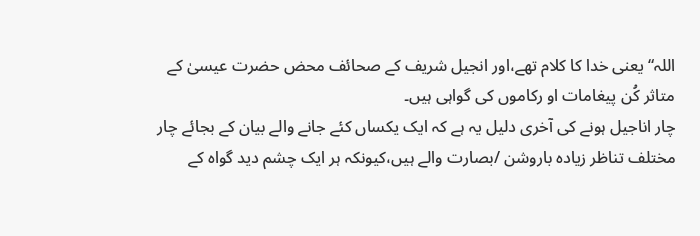اللہ“ یعنی خدا کا کلام تھے،اور انجیل شریف کے صحائف محض حضرت عیسیٰ کے متاثر کُن پیغامات او رکاموں کی گواہی ہیں۔
چار اناجیل ہونے کی آخری دلیل یہ ہے کہ ایک یکساں کئے جانے والے بیان کے بجائے چار مختلف تناظر زیادہ باروشن /بصارت والے ہیں،کیونکہ ہر ایک چشم دید گواہ کے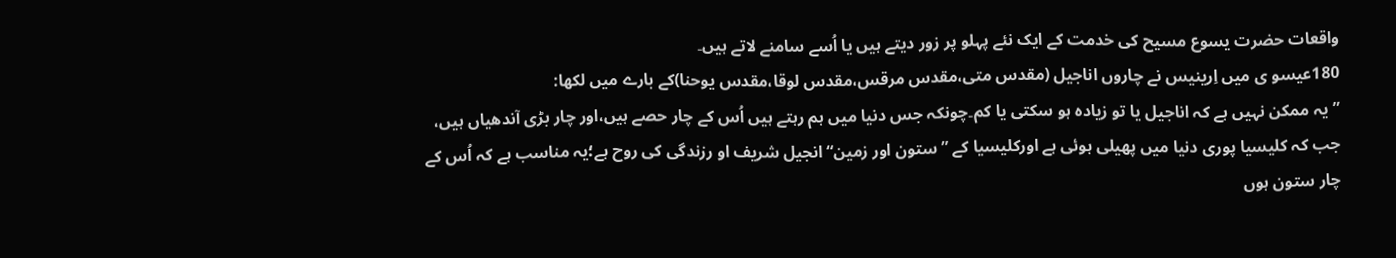واقعات حضرت یسوع مسیح کی خدمت کے ایک نئے پہلو پر زور دیتے ہیں یا اُسے سامنے لاتے ہیں۔
180عیسو ی میں اِرینیس نے چاروں اناجیل (مقدس متی،مقدس مرقس،مقدس لوقا،مقدس یوحنا)کے بارے میں لکھا:
”یہ ممکن نہیں ہے کہ اناجیل یا تو زیادہ ہو سکتی یا کم۔چونکہ جس دنیا میں ہم رہتے ہیں اُس کے چار حصے ہیں،اور چار بڑی آندھیاں ہیں،
جب کہ کلیسیا پوری دنیا میں پھیلی ہوئی ہے اورکلیسیا کے ”ستون اور زمین“ انجیل شریف او رزندگی کی روح ہے؛یہ مناسب ہے کہ اُس کے چار ستون ہوں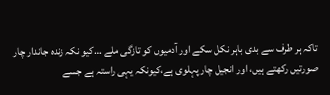تاکہ ہر طرف سے بدی باہر نکل سکے اور آدمیوں کو تازگی ملے …کیو نکہ زندہ جاندار چار صورتیں رکھتے ہیں، اور انجیل چار پہلوی ہے،کیونکہ یہی راستہ ہے جسے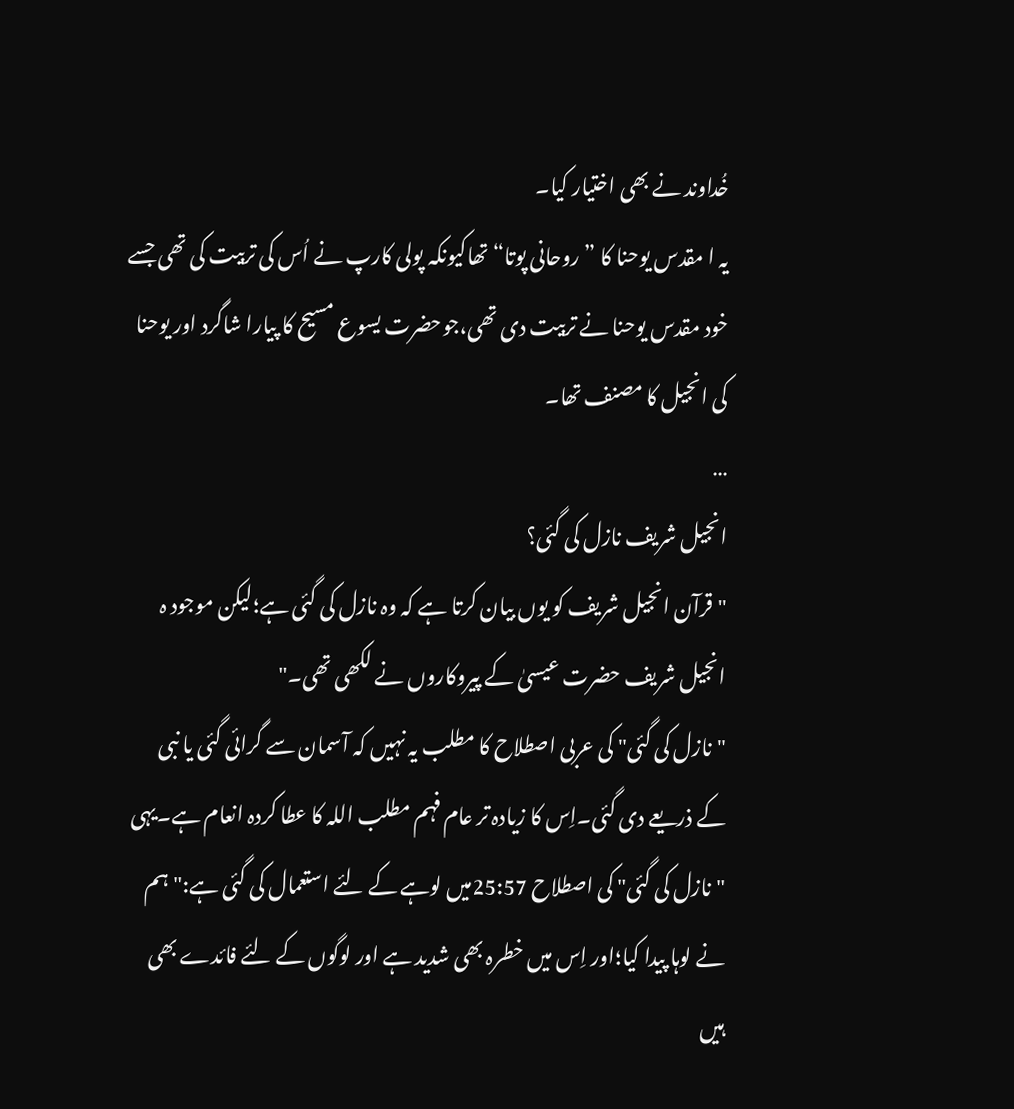خُداوند نے بھی اختیار کیا۔
یہ ا مقدس یوحنا کا ”روحانی پوتا“ تھاکیونکہ پولی کارپ نے اُس کی تربیت کی تھی جسے خود مقدس یوحنا نے تربیت دی تھی،جوحضرت یسوع مسیح کا پیارا شاگرد اور یوحنا کی انجیل کا مصنف تھا۔
…
انجیل شریف نازل کی گئی؟
"قرآن انجیل شریف کو یوں بیان کرتا ہے کہ وہ نازل کی گئی ہے؛لیکن موجود ہ انجیل شریف حضرت عیسیٰ کے پیروکاروں نے لکھی تھی۔"
"نازل کی گئی" کی عربی اصطلاح کا مطلب یہ نہیں کہ آسمان سے گرائی گئی یا نبی کے ذریعے دی گئی۔اِس کا زیادہ تر عام فہم مطلب اللہ کا عطا کردہ انعام ہے۔یہی "نازل کی گئی" کی اصطلاح 25:57میں لوہے کے لئے استعمال کی گئی ہے:"ہم نے لوہا پیدا کیا؛اور اِس میں خطرہ بھی شدید ہے اور لوگوں کے لئے فائدے بھی ہیں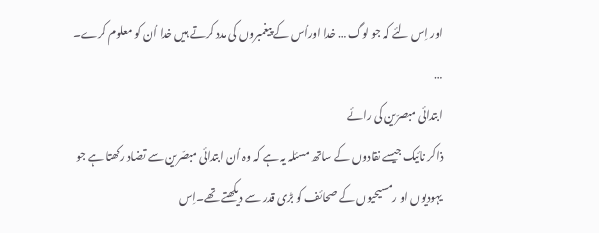اور اِس لئے کہ جو لوگ … خدا اوراُس کے پیغمبروں کی مدد کرتے ہیں خدا اُن کو معلوم کرے۔
…
ابتدائی مبصرّین کی رائے
ذاکر نائیک جیسے نقادوں کے ساتھ مسئلہ یہ ہے کہ وہ اُن ابتدائی مبصّرین سے تضاد رکھتا ہے جو یہودیوں او رمسیحیوں کے صحائف کو بڑی قدر سے دیکھتے تھے۔اِس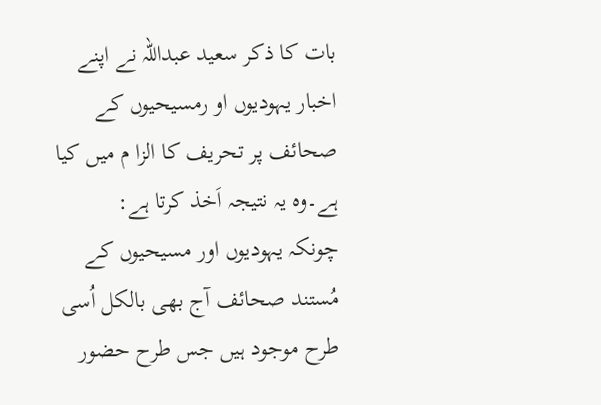بات کا ذکر سعید عبداللہ نے اپنے اخبار یہودیوں او رمسیحیوں کے صحائف پر تحریف کا الزا م میں کیا ہے۔وہ یہ نتیجہ اَخذ کرتا ہے:
چونکہ یہودیوں اور مسیحیوں کے مُستند صحائف آج بھی بالکل اُسی طرح موجود ہیں جس طرح حضور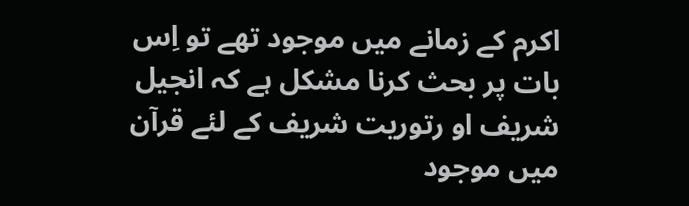اکرم کے زمانے میں موجود تھے تو اِس بات پر بحث کرنا مشکل ہے کہ انجیل شریف او رتوریت شریف کے لئے قرآن میں موجود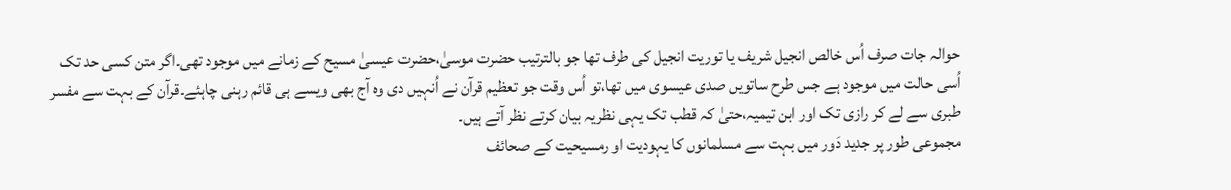حوالہ جات صرف اُس خالص انجیل شریف یا توریت انجیل کی طرف تھا جو بالترتیب حضرت موسیٰ،حضرت عیسیٰ مسیح کے زمانے میں موجود تھی۔اگر متن کسی حد تک اُسی حالت میں موجود ہے جس طرح ساتویں صدی عیسوی میں تھا،تو اُس وقت جو تعظیم قرآن نے اُنہیں دی وہ آج بھی ویسے ہی قائم رہنی چاہئے۔قرآن کے بہت سے مفسر طبری سے لے کر رازی تک اور ابن تیمیہ،حتیٰ کہ قطب تک یہی نظریہ بیان کرتے نظر آتے ہیں۔
مجموعی طور پر جدید دَور میں بہت سے مسلمانوں کا یہودیت او رمسیحیت کے صحائف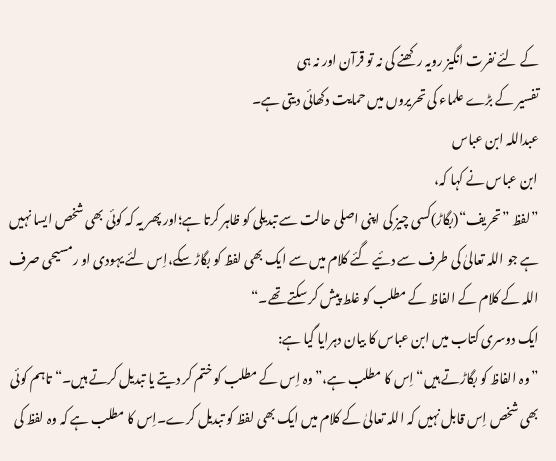کے لئے نفرت انگیز رویہ رکھنے کی نہ تو قرآن اور نہ ہی
تفسیر کے بڑے علماء کی تحریروں میں حمایت دکھائی دیتی ہے۔
عبداللہ ابن عباس
ابن عباس نے کہا کہ،
”لفظ ”تحریف“(بگاڑ)کسی چیز کی اپنی اصلی حالت سے تبدیلی کو ظاہر کرتا ہے؛اور پھر یہ کہ کوئی بھی شخص ایسا نہیں ہے جو اللہ تعالیٰ کی طرف سے دئیے گئے کلام میں سے ایک بھی لفظ کو بگاڑ سکے،اِس لئے یہودی او رمسیحی صرف اللہ کے کلام کے الفاظ کے مطلب کو غلط پیش کر سکتے تھے۔“
ایک دوسری کتاب میں ابن عباس کا بیان دہرایا گیا ہے:
”وہ الفاظ کو بگاڑتے ہیں“ اِس کا مطلب ہے،”وہ اِس کے مطلب کو ختم کر دیتے یا تبدیل کرتے ہیں۔“تاہم کوئی بھی شخص اِس قابل نہیں کہ اللہ تعالیٰ کے کلام میں ایک بھی لفظ کو تبدیل کرے۔اِس کا مطلب ہے کہ وہ لفظ کی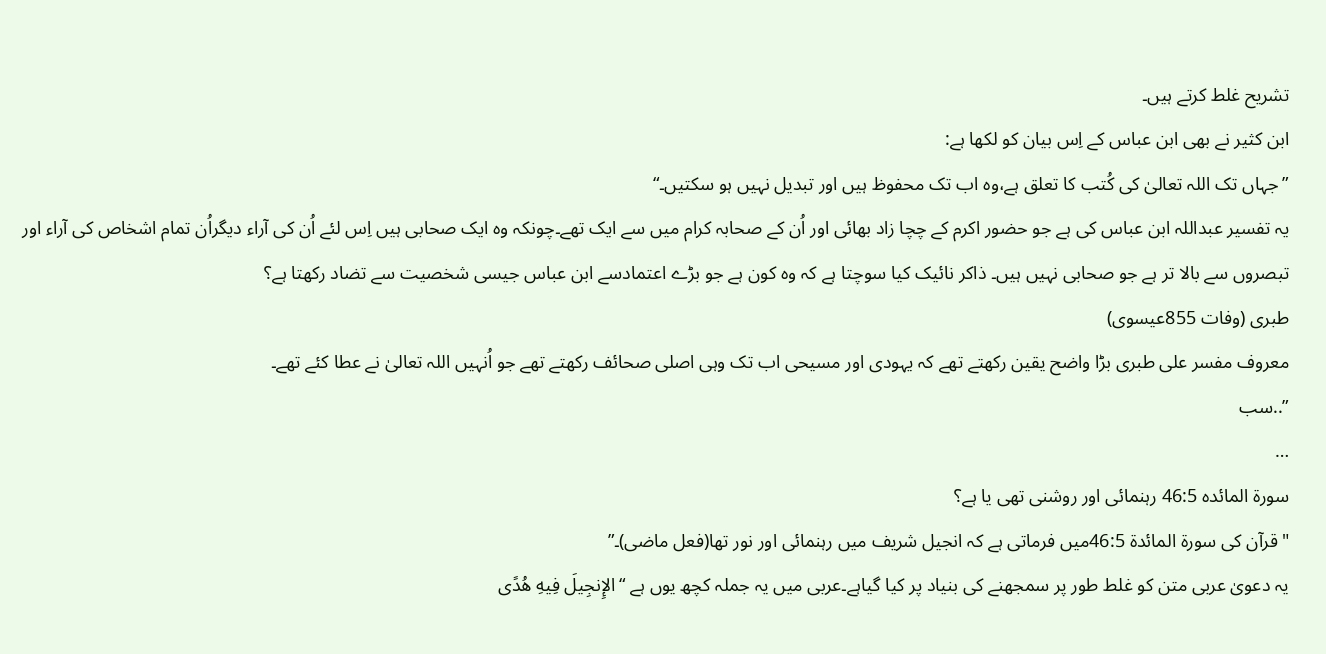تشریح غلط کرتے ہیں۔
ابن کثیر نے بھی ابن عباس کے اِس بیان کو لکھا ہے:
”جہاں تک اللہ تعالیٰ کی کُتب کا تعلق ہے،وہ اب تک محفوظ ہیں اور تبدیل نہیں ہو سکتیں۔“
یہ تفسیر عبداللہ ابن عباس کی ہے جو حضور اکرم کے چچا زاد بھائی اور اُن کے صحابہ کرام میں سے ایک تھے۔چونکہ وہ ایک صحابی ہیں اِس لئے اُن کی آراء دیگراُن تمام اشخاص کی آراء اور تبصروں سے بالا تر ہے جو صحابی نہیں ہیں۔ ذاکر نائیک کیا سوچتا ہے کہ وہ کون ہے جو بڑے اعتمادسے ابن عباس جیسی شخصیت سے تضاد رکھتا ہے؟
طبری (وفات 855عیسوی)
معروف مفسر علی طبری بڑا واضح یقین رکھتے تھے کہ یہودی اور مسیحی اب تک وہی اصلی صحائف رکھتے تھے جو اُنہیں اللہ تعالیٰ نے عطا کئے تھے۔
”..سب
…
سورۃ المائدہ 46:5 رہنمائی اور روشنی تھی یا ہے؟
"قرآن کی سورۃ المائدۃ 46:5میں فرماتی ہے کہ انجیل شریف میں رہنمائی اور نور تھا(فعل ماضی)۔”
یہ دعویٰ عربی متن کو غلط طور پر سمجھنے کی بنیاد پر کیا گیاہے۔عربی میں یہ جملہ کچھ یوں ہے “الإِنجِيلَ فِيهِ هُدًى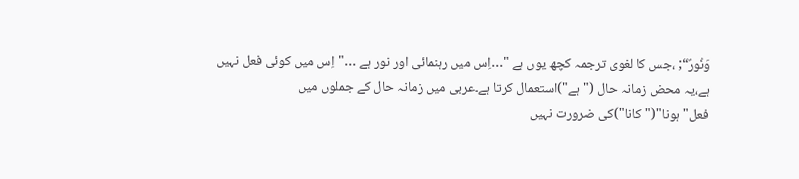وَنُورٌ“; ،جس کا لغوی ترجمہ کچھ یوں ہے "…اِس میں رہنمائی اور نور ہے …"اِس میں کوئی فعل نہیں ہے،یہ محض زمانہ حال ("ہے")استعمال کرتا ہے۔عربی میں زمانہ حال کے جملوں میں فعل"ہونا"("کانا")کی ضرورت نہیں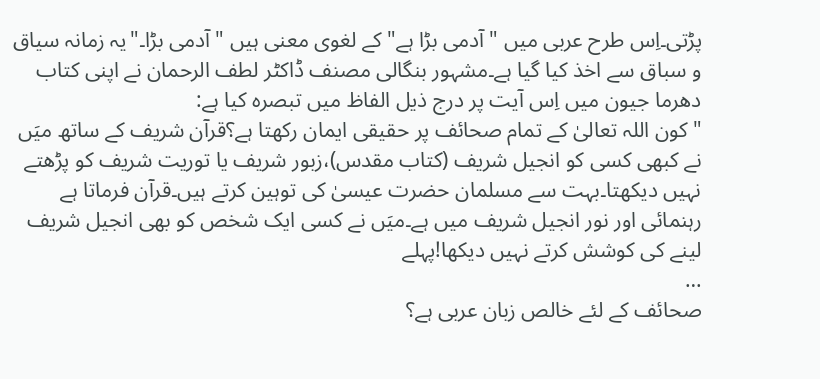پڑتی۔اِس طرح عربی میں "آدمی بڑا ہے" کے لغوی معنی ہیں "آدمی بڑا۔"یہ زمانہ سیاق و سباق سے اخذ کیا گیا ہے۔مشہور بنگالی مصنف ڈاکٹر لطف الرحمان نے اپنی کتاب دھرما جیون میں اِس آیت پر درج ذیل الفاظ میں تبصرہ کیا ہے:
"کون اللہ تعالیٰ کے تمام صحائف پر حقیقی ایمان رکھتا ہے؟قرآن شریف کے ساتھ میَں نے کبھی کسی کو انجیل شریف (کتاب مقدس)،زبور شریف یا توریت شریف کو پڑھتے نہیں دیکھتا۔بہت سے مسلمان حضرت عیسیٰ کی توہین کرتے ہیں۔قرآن فرماتا ہے رہنمائی اور نور انجیل شریف میں ہے۔میَں نے کسی ایک شخص کو بھی انجیل شریف لینے کی کوشش کرتے نہیں دیکھا!پہلے
…
صحائف کے لئے خالص زبان عربی ہے؟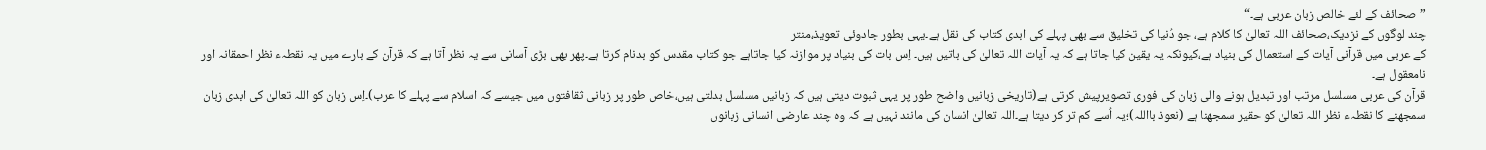”صحائف کے لئے خالص زبان عربی ہے۔“
چند لوگوں کے نزدیک،صحائف اللہ تعالیٰ کا کلام ہے، جو دُنیا کی تخلیق سے بھی پہلے کی ابدی کتاب کی نقل ہے۔یہی بطور جادوئی تعویذ،منتر
کے عربی میں قرآنی آیات کے استعمال کی بنیاد ہے،کیونکہ یہ یقین کیا جاتا ہے کہ یہ آیات اللہ تعالیٰ کی باتیں ہیں۔ اِس بات کی بنیاد پر موازنہ کیا جاتاہے جو کتاب مقدس کو بدنام کرتا ہے۔پھر بھی بڑی آسانی سے یہ نظر آتا ہے کہ قرآن کے بارے میں یہ نقطہء نظر احمقانہ اور نامعقول ہے۔
قرآن کی عربی مسلسل مرتب اور تبدیل ہونے والی زبان کی فوری تصویرپیش کرتی ہے(تاریخی زبانیں واضح طور پر یہی ثبوت دیتی ہیں کہ زبانیں مسلسل بدلتی ہیں،خاص طور پر زبانی ثقافتوں میں جیسے کہ اسلام سے پہلے کا عرب)۔اِس زبان کو اللہ تعالیٰ کی ابدی زبان سمجھنے کا نقطہء نظر اللہ تعالیٰ کو حقیر سمجھنا ہے (نعوذ بااللہ)؛یہ اُسے کم تر کر دیتا ہے۔اللہ تعالیٰ انسان کی مانند نہیں ہے کہ وہ چند عارضی انسانی زبانوں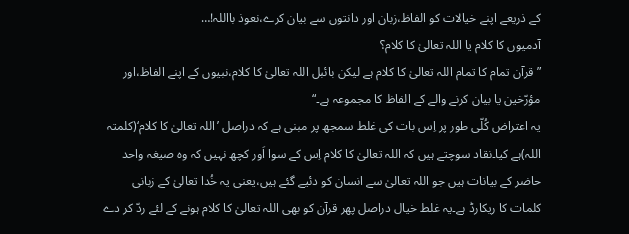کے ذریعے اپنے خیالات کو الفاظ،زبان اور دانتوں سے بیان کرے،نعوذ بااللہ!…
آدمیوں کا کلام یا اللہ تعالیٰ کا کلام؟
”قرآن تمام کا تمام اللہ تعالیٰ کا کلام ہے لیکن بائبل اللہ تعالیٰ کا کلام،نبیوں کے اپنے الفاظ،اور مؤرّخین یا بیان کرنے والے کے الفاظ کا مجموعہ ہے۔“
یہ اعتراض کُلّی طور پر اِس بات کی غلط سمجھ پر مبنی ہے کہ دراصل ’اللہ تعالیٰ کا کلام‘(کلمتہ اللہ)ہے کیا۔نقاد سوچتے ہیں کہ اللہ تعالیٰ کا کلام اِس کے سوا اَور کچھ نہیں کہ وہ صیغہ واحد حاضر کے بیانات ہیں جو اللہ تعالیٰ سے انسان کو دئیے گئے ہیں،یعنی یہ خُدا تعالیٰ کے زبانی کلمات کا ریکارڈ ہے۔یہ غلط خیال دراصل پھر قرآن کو بھی اللہ تعالیٰ کا کلام ہونے کے لئے ردّ کر دے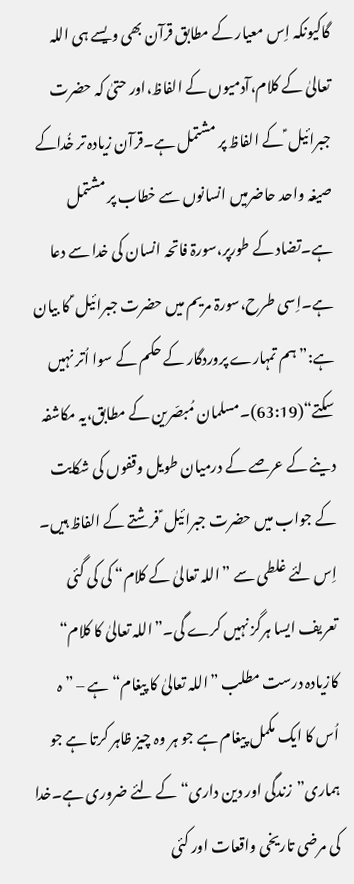گاکیونکہ اِس معیار کے مطابق قرآن بھی ویسے ہی اللہ تعالیٰ کے کلام،آدمیوں کے الفاظ،اور حتیٰ کہ حضرت جبرائیل ؑ کے الفاظ پر مشتمل ہے۔قرآن زیادہ تر خُداکے صیغہ واحد حاضرمیں انسانوں سے خطاب پر مشتمل ہے۔تضاد کے طورپر،سورۃ فاتحہ انسان کی خدا سے دعا ہے۔اِسی طرح،سورۃ مریم میں حضرت جبرائیل ؑ کا بیان ہے:”ہم تمہارے پروردگار کے حکم کے سوا اُتر نہیں سکتے“(63:19)۔مسلمان مُبصّرین کے مطابق،یہ مکاشفہ دینے کے عرصے کے درمیان طویل وقفوں کی شکایت کے جواب میں حضرت جبرائیل ؑ فرشتے کے الفاظ ہیں۔
اِس لئے غلطی سے ”اللہ تعالیٰ کے کلام“ کی کی گئی تعریف ایسا ہرگز نہیں کرے گی۔”اللہ تعالیٰ کا کلام“ کازیادہ درست مطلب ”اللہ تعالیٰ کا پیغام“ ہے – ” ہ اُس کا ایک مکمل پیغام ہے جو ہر وہ چیز ظاہر کرتا ہے جو ہماری”زندگی اور دین داری“ کے لئے ضروری ہے۔خدا کی مرضی تاریخی واقعات اور کئی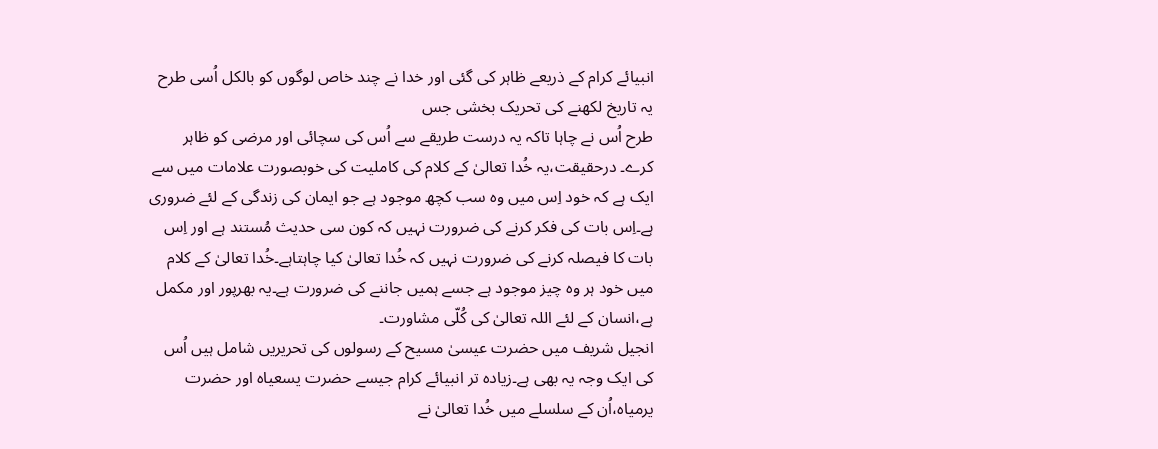انبیائے کرام کے ذریعے ظاہر کی گئی اور خدا نے چند خاص لوگوں کو بالکل اُسی طرح یہ تاریخ لکھنے کی تحریک بخشی جس
طرح اُس نے چاہا تاکہ یہ درست طریقے سے اُس کی سچائی اور مرضی کو ظاہر کرے۔ درحقیقت،یہ خُدا تعالیٰ کے کلام کی کاملیت کی خوبصورت علامات میں سے ایک ہے کہ خود اِس میں وہ سب کچھ موجود ہے جو ایمان کی زندگی کے لئے ضروری ہے۔اِس بات کی فکر کرنے کی ضرورت نہیں کہ کون سی حدیث مُستند ہے اور اِس بات کا فیصلہ کرنے کی ضرورت نہیں کہ خُدا تعالیٰ کیا چاہتاہے۔خُدا تعالیٰ کے کلام میں خود ہر وہ چیز موجود ہے جسے ہمیں جاننے کی ضرورت ہے۔یہ بھرپور اور مکمل ہے،انسان کے لئے اللہ تعالیٰ کی کُلّی مشاورت۔
انجیل شریف میں حضرت عیسیٰ مسیح کے رسولوں کی تحریریں شامل ہیں اُس کی ایک وجہ یہ بھی ہے۔زیادہ تر انبیائے کرام جیسے حضرت یسعیاہ اور حضرت یرمیاہ،اُن کے سلسلے میں خُدا تعالیٰ نے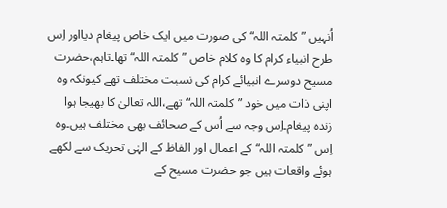اُنہیں ”کلمتہ اللہ“ کی صورت میں ایک خاص پیغام دیااور اِس طرح انبیاء کرام کا وہ کلام خاص ”کلمتہ اللہ“ تھا۔تاہم،حضرت مسیح دوسرے انبیائے کرام کی نسبت مختلف تھے کیونکہ وہ اپنی ذات میں خود ”کلمتہ اللہ“ تھے،اللہ تعالیٰ کا بھیجا ہوا زندہ پیغام۔اِس وجہ سے اُس کے صحائف بھی مختلف ہیں۔وہ اِس ”کلمتہ اللہ“کے اعمال اور الفاظ کے الہٰی تحریک سے لکھے ہوئے واقعات ہیں جو حضرت مسیح کے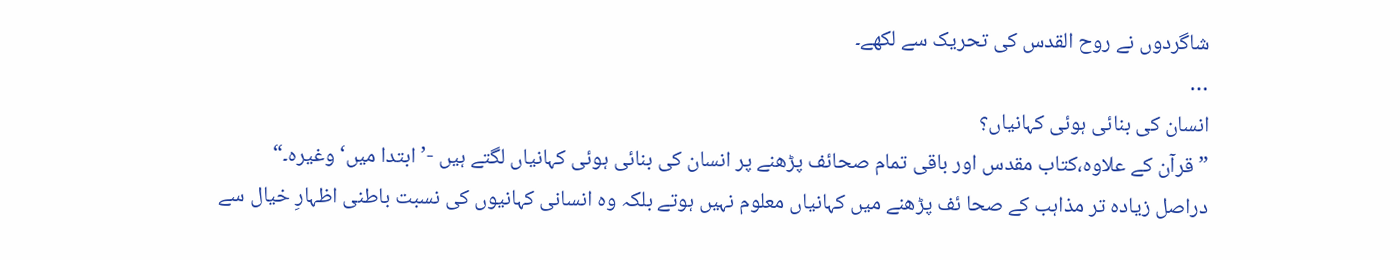شاگردوں نے روح القدس کی تحریک سے لکھے۔
…
انسان کی بنائی ہوئی کہانیاں؟
”قرآن کے علاوہ،کتاب مقدس اور باقی تمام صحائف پڑھنے پر انسان کی بنائی ہوئی کہانیاں لگتے ہیں -’ابتدا میں‘وغیرہ۔“
دراصل زیادہ تر مذاہب کے صحا ئف پڑھنے میں کہانیاں معلوم نہیں ہوتے بلکہ وہ انسانی کہانیوں کی نسبت باطنی اظہارِ خیال سے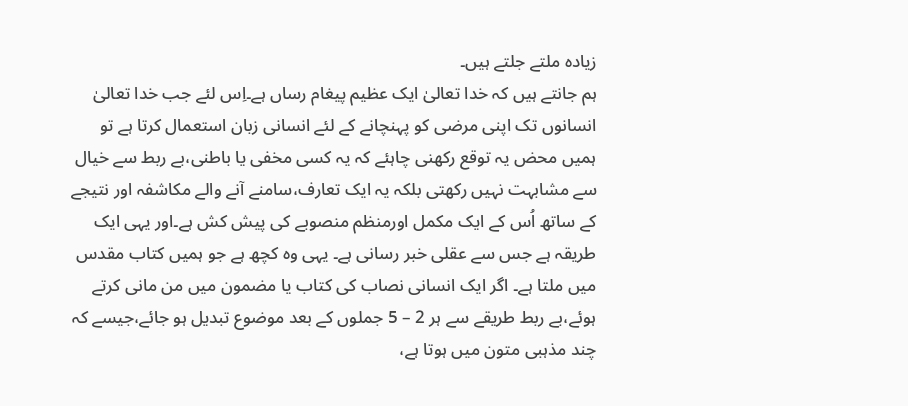زیادہ ملتے جلتے ہیں۔
ہم جانتے ہیں کہ خدا تعالیٰ ایک عظیم پیغام رساں ہے۔اِس لئے جب خدا تعالیٰ انسانوں تک اپنی مرضی کو پہنچانے کے لئے انسانی زبان استعمال کرتا ہے تو ہمیں محض یہ توقع رکھنی چاہئے کہ یہ کسی مخفی یا باطنی،بے ربط سے خیال سے مشابہت نہیں رکھتی بلکہ یہ ایک تعارف،سامنے آنے والے مکاشفہ اور نتیجے کے ساتھ اُس کے ایک مکمل اورمنظم منصوبے کی پیش کش ہے۔اور یہی ایک طریقہ ہے جس سے عقلی خبر رسانی ہے۔ یہی وہ کچھ ہے جو ہمیں کتاب مقدس میں ملتا ہے۔ اگر ایک انسانی نصاب کی کتاب یا مضمون میں من مانی کرتے ہوئے،بے ربط طریقے سے ہر 2 – 5 جملوں کے بعد موضوع تبدیل ہو جائے،جیسے کہ چند مذہبی متون میں ہوتا ہے،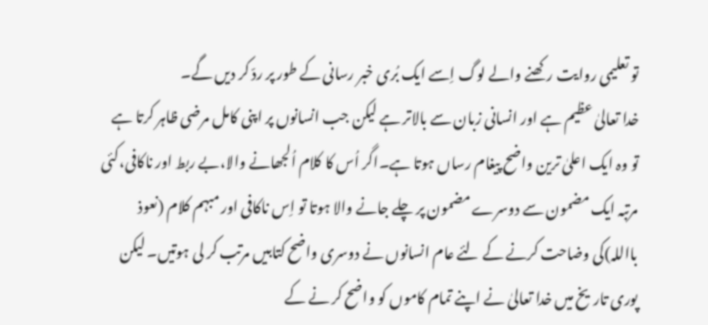تو تعلیمی روایت رکھنے والے لوگ اِسے ایک بُری خبر رسانی کے طور پر ردّ کر دیں گے۔
خدا تعالیٰ عظیم ہے اور انسانی زبان سے بالاتر ہے لیکن جب انسانوں پر اپنی کامل مرضی ظاہر کرتا ہے تو وہ ایک اعلیٰ ترین واضح پیغام رساں ہوتا ہے۔اگر اُس کا کلام اُلجھانے والا،بے ربط اور ناکافی،کئی مرتبہ ایک مضمون سے دوسرے مضمون پر چلے جانے والا ہوتا تو اِس ناکافی اور مبہم کلام (نعوذ بااللہ)کی وضاحت کرنے کے لئے عام انسانوں نے دوسری واضح کتابیں مرتب کر لی ہوتیں۔ لیکن پوری تاریخ میں خدا تعالیٰ نے اپنے تمام کاموں کو واضح کر نے کے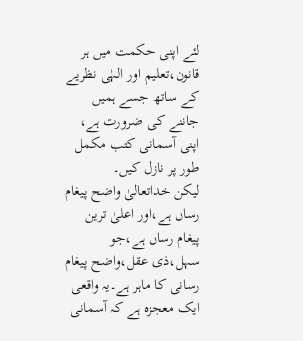لئے اپنی حکمت میں ہر قانون،تعلیم اور الہٰی نظریے کے ساتھ جسے ہمیں جاننے کی ضرورت ہے، اپنی آسمانی کتب مکمل طور پر نازل کیں۔
لیکن خداتعالیٰ واضح پیغام رساں ہے،اور اعلیٰ ترین پیغام رساں ہے،جو سہل،ذی عقل،واضح پیغام رسانی کا ماہر ہے۔یہ واقعی ایک معجزہ ہے کہ آسمانی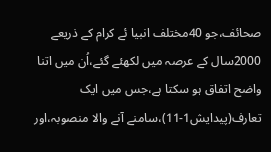صحائف،جو 40مختلف انبیا ئے کرام کے ذریعے 2000سال کے عرصہ میں لکھئے گئے،اُن میں اتنا واضح اتفاق ہو سکتا ہے،جس میں ایک تعارف(پیدایش1-11)،سامنے آنے والا منصوبہ،اور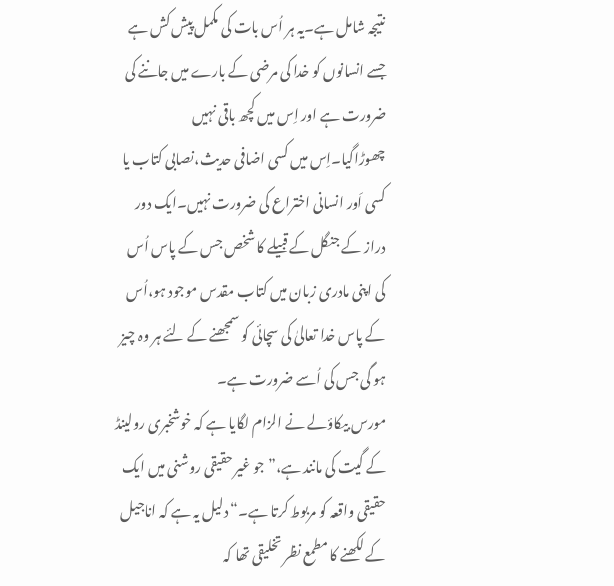نتیجہ شامل ہے۔یہ ہر اُس بات کی مکمل پیش کش ہے جسے انسانوں کو خدا کی مرضی کے بارے میں جاننے کی ضرورت ہے اور اِس میں کچھ باقی نہیں چھوڑاگیا۔اِس میں کسی اضافی حدیث،نصابی کتاب یا کسی اَور انسانی اختراع کی ضرورت نہیں۔ایک دور دراز کے جنگل کے قبیلے کا شخص جس کے پاس اُس کی اپنی مادری زبان میں کتاب مقدس موجود ہو،اُس کے پاس خدا تعالیٰ کی سچائی کو سمجھنے کے لئے ہر وہ چیز ہو گی جس کی اُسے ضرورت ہے۔
مورس بیکاؤلے نے الزام لگایا ہے کہ خوشخبری رولینڈ کے گیت کی مانند ہے،”جو غیر حقیقی روشنی میں ایک حقیقی واقعہ کو مربوط کرتا ہے۔“دلیل یہ ہے کہ اناجیل کے لکھنے کا مطمع نظر تخلیقی تھا کہ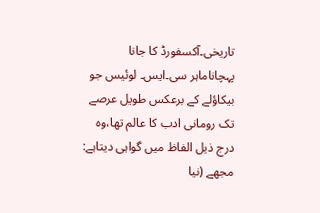تاریخی۔آکسفورڈ کا جانا پہچاناماہر سی۔ایس۔ لوئیس جو بیکاؤلے کے برعکس طویل عرصے تک رومانی ادب کا عالم تھا،وہ درج ذیل الفاظ میں گواہی دیتاہے:
مجھے (نیا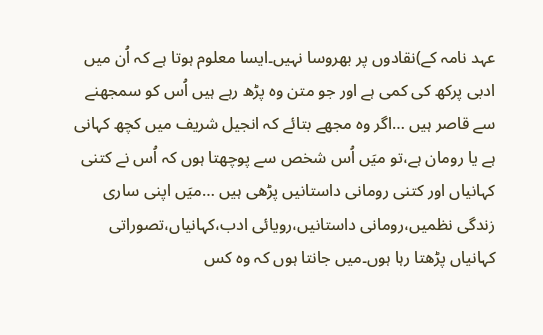عہد نامہ کے)نقادوں پر بھروسا نہیں۔ایسا معلوم ہوتا ہے کہ اُن میں ادبی پرکھ کی کمی ہے اور جو متن وہ پڑھ رہے ہیں اُس کو سمجھنے سے قاصر ہیں …اگر وہ مجھے بتائے کہ انجیل شریف میں کچھ کہانی ہے یا رومان ہے،تو میَں اُس شخص سے پوچھتا ہوں کہ اُس نے کتنی کہانیاں اور کتنی رومانی داستانیں پڑھی ہیں …میَں اپنی ساری زندگی نظمیں،رومانی داستانیں،رویائی ادب،کہانیاں،تصوراتی کہانیاں پڑھتا رہا ہوں۔میں جانتا ہوں کہ وہ کس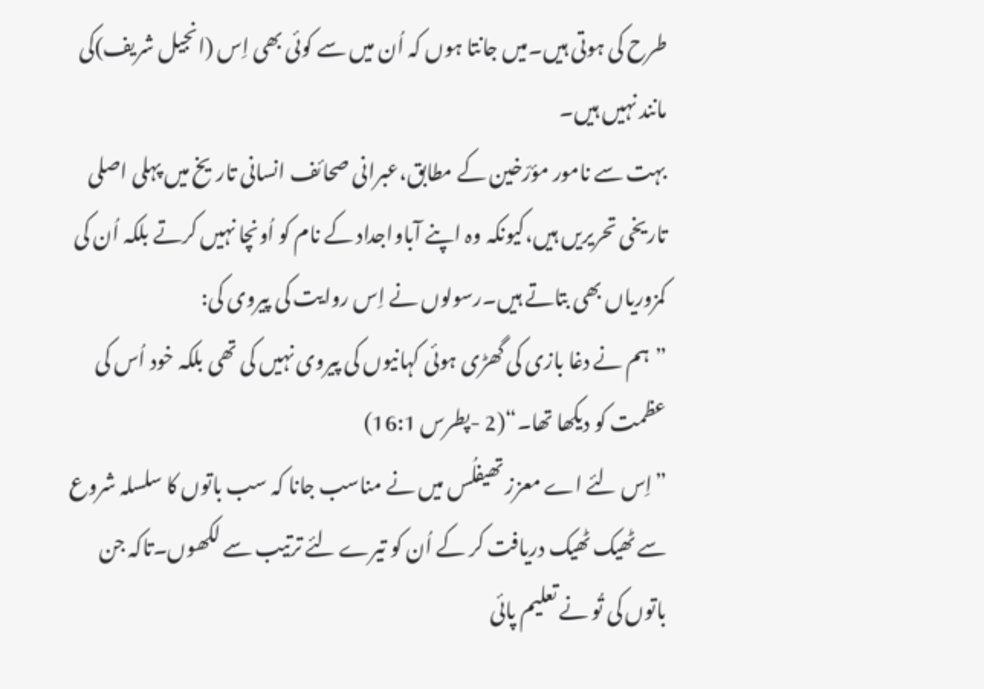طرح کی ہوتی ہیں۔میں جانتا ہوں کہ اُن میں سے کوئی بھی اِس (انجیل شریف)کی مانند نہیں ہیں۔
بہت سے نامور مؤرّخین کے مطابق،عبرانی صحائف انسانی تاریخ میں پہلی اصلی تاریخی تحریریں ہیں،کیونکہ وہ اپنے آباواجداد کے نام کو اُونچا نہیں کرتے بلکہ اُن کی کمزوریاں بھی بتاتے ہیں۔رسولوں نے اِس روایت کی پیروی کی:
”ہم نے دغا بازی کی گھڑی ہوئی کہانیوں کی پیروی نہیں کی تھی بلکہ خود اُس کی عظمت کو دیکھا تھا۔“(2 -پطرس 16:1)
”اِس لئے اے معزز تھیفلُس میں نے مناسب جانا کہ سب باتوں کا سلسلہ شروع سے ٹھیک ٹھیک دریافت کر کے اُن کو تیرے لئے ترتیب سے لکھوں۔تاکہ جن باتوں کی تُو نے تعلیم پائی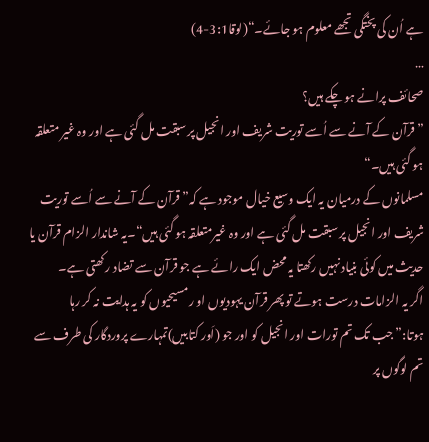ہے اُن کی پختگی تجھے معلوم ہو جائے۔“(لوقا3:1-4)
…
صحائف پرانے ہو چکے ہیں؟
”قرآن کے آنے سے اُسے توریت شریف اور انجیل پر سبقت مل گئی ہے اور وہ غیر متعلقہ ہو گئی ہیں۔“
مسلمانوں کے درمیان یہ ایک وسیع خیال موجود ہے کہ”قرآن کے آنے سے اُسے توریت شریف اور انجیل پر سبقت مل گئی ہے اور وہ غیرمتعلقہ ہو گئی ہیں“۔یہ شاندار الزام قرآن یا حدیث میں کوئی بنیاد نہیں رکھتا یہ محض ایک رائے ہے جو قرآن سے تضاد رکھتی ہے۔
اگر یہ الزامات درست ہوتے تو پھر قرآن یہودیوں او رمسیحیوں کو یہ ہدایت نہ کر رہا ہوتا:”جب تک تم تورات اور انجیل کو اور جو (اَور کتابیں)تمہارے پروردگار کی طرف سے تم لوگوں پر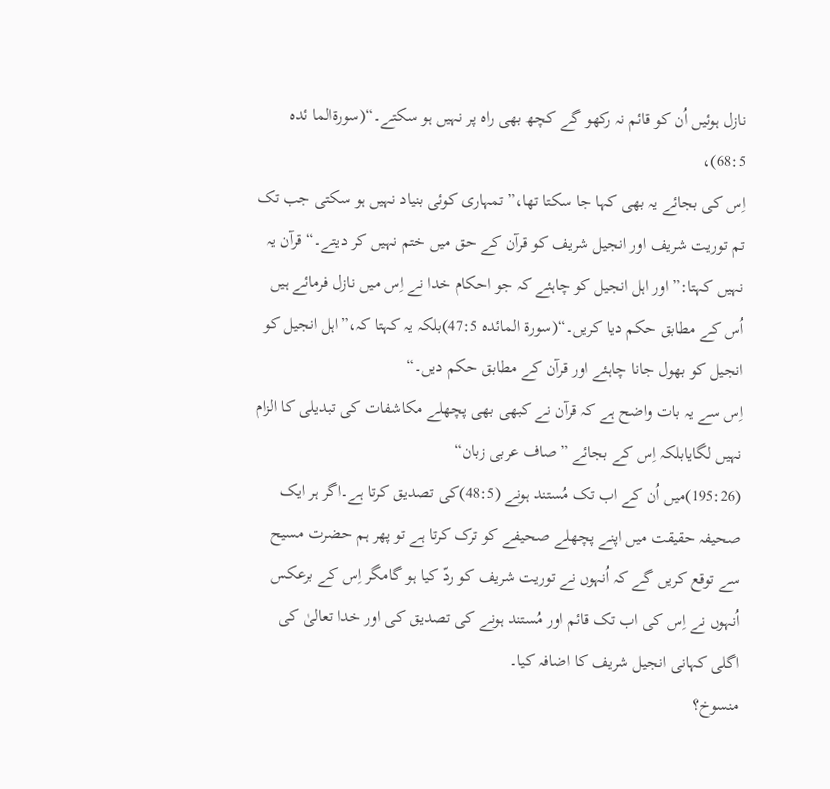نازل ہوئیں اُن کو قائم نہ رکھو گے کچھ بھی راہ پر نہیں ہو سکتے۔“(سورۃالما ئدہ 68:5)،
اِس کی بجائے یہ بھی کہا جا سکتا تھا،”تمہاری کوئی بنیاد نہیں ہو سکتی جب تک تم توریت شریف اور انجیل شریف کو قرآن کے حق میں ختم نہیں کر دیتے۔“قرآن یہ نہیں کہتا:”اور اہل انجیل کو چاہئے کہ جو احکام خدا نے اِس میں نازل فرمائے ہیں اُس کے مطابق حکم دیا کریں۔“(سورۃ المائدہ 47:5)بلکہ یہ کہتا کہ،”اہل انجیل کو انجیل کو بھول جانا چاہئے اور قرآن کے مطابق حکم دیں۔“
اِس سے یہ بات واضح ہے کہ قرآن نے کبھی بھی پچھلے مکاشفات کی تبدیلی کا الزام نہیں لگایابلکہ اِس کے بجائے ”صاف عربی زبان“
(195:26)میں اُن کے اب تک مُستند ہونے (48:5)کی تصدیق کرتا ہے۔اگر ہر ایک صحیفہ حقیقت میں اپنے پچھلے صحیفے کو ترک کرتا ہے تو پھر ہم حضرت مسیح سے توقع کریں گے کہ اُنہوں نے توریت شریف کو ردّ کیا ہو گامگر اِس کے برعکس اُنہوں نے اِس کی اب تک قائم اور مُستند ہونے کی تصدیق کی اور خدا تعالیٰ کی اگلی کہانی انجیل شریف کا اضافہ کیا۔
منسوخ؟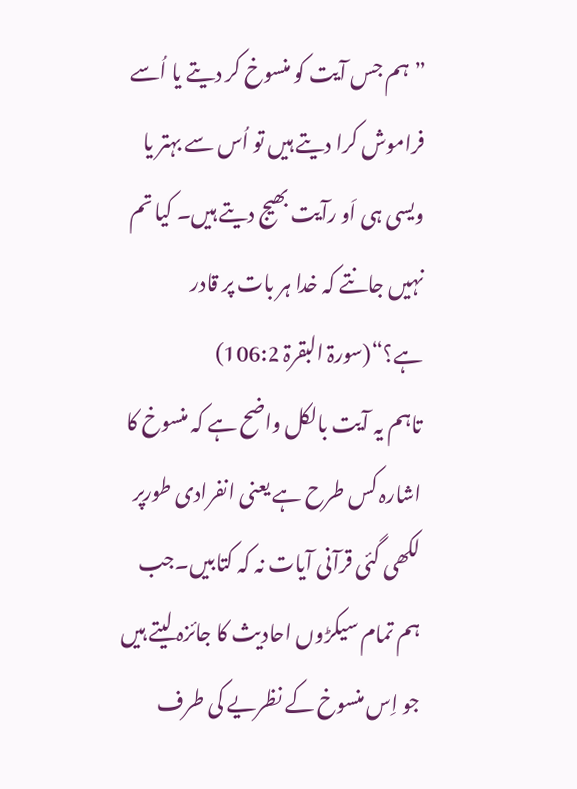”ہم جس آیت کو منسوخ کر دیتے یا اُسے فراموش کرا دیتے ہیں تو اُس سے بہتر یا ویسی ہی اَو رآیت بھیج دیتے ہیں۔ کیا تم نہیں جانتے کہ خدا ہر بات پر قادر ہے؟“(سورۃ البقرۃ 106:2)
تاہم یہ آیت بالکل واضح ہے کہ منسوخ کا اشارہ کس طرح ہے یعنی انفرادی طورپر لکھی گئی قرآنی آیات نہ کہ کتابیں۔جب ہم تمام سیکڑوں احادیث کا جائزہ لیتے ہیں جو اِس منسوخ کے نظریے کی طرف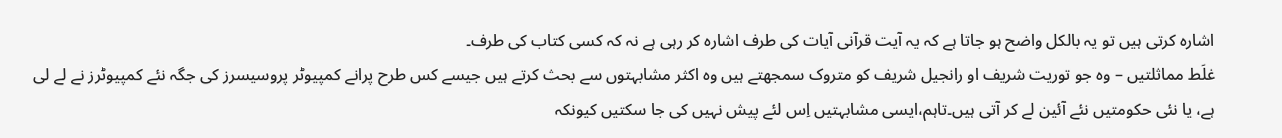اشارہ کرتی ہیں تو یہ بالکل واضح ہو جاتا ہے کہ یہ آیت قرآنی آیات کی طرف اشارہ کر رہی ہے نہ کہ کسی کتاب کی طرف۔
غلَط مماثلتیں – وہ جو توریت شریف او رانجیل شریف کو متروک سمجھتے ہیں وہ اکثر مشابہتوں سے بحث کرتے ہیں جیسے کس طرح پرانے کمپیوٹر پروسیسرز کی جگہ نئے کمپیوٹرز نے لے لی ہے، یا نئی حکومتیں نئے آئین لے کر آتی ہیں۔تاہم،ایسی مشابہتیں اِس لئے پیش نہیں کی جا سکتیں کیونکہ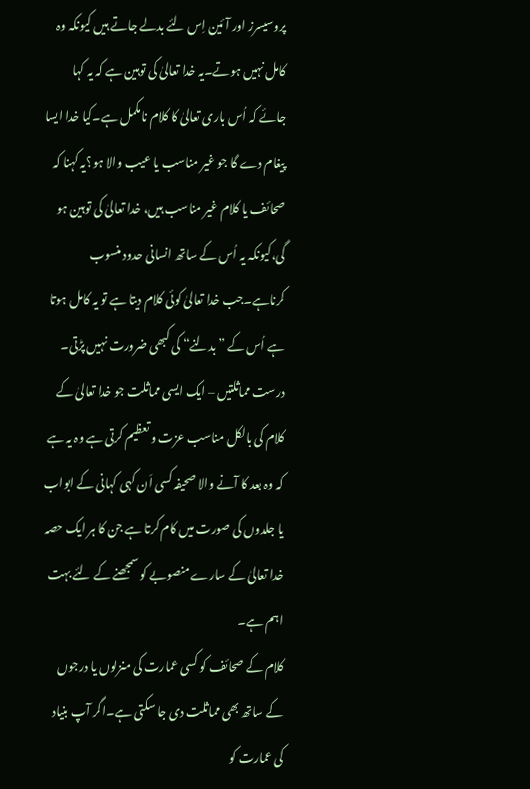پروسیسرز اور آئین اِس لئے بدلے جاتے ہیں کیونکہ وہ کامل نہیں ہوتے۔یہ خدا تعالیٰ کی توہین ہے کہ یہ کہا جائے کہ اُس باری تعالیٰ کا کلام نامکمل ہے۔کیا خدا ایسا پیغام دے گا جو غیر مناسب یا عیب والا ہو؟یہ کہنا کہ صحائف یا کلام غیر مناسب ہیں، خدا تعالیٰ کی توہین ہو گی،کیونکہ یہ اُس کے ساتھ انسانی حدود منسوب کرناہے۔جب خدا تعالیٰ کوئی کلام دیتا ہے تو یہ کامل ہوتا ہے اُس کے ”بدلنے“ کی کبھی ضرورت نہیں پڑتی۔
درست مماثلتیں – ایک ایسی مماثلت جو خدا تعالیٰ کے کلام کی بالکل مناسب عزت و تعظیم کرتی ہے وہ یہ ہے کہ وہ بعد کا آنے والا صحیفہ کسی اَن کہی کہانی کے ابواب یا جلدوں کی صورت میں کام کرتا ہے جن کا ہر ایک حصہ خدا تعالیٰ کے سارے منصوبے کو سمجھنے کے لئے بہت اہم ہے۔
کلام کے صحائف کو کسی عمارت کی منزلوں یا درجوں کے ساتھ بھی مماثلت دی جا سکتی ہے۔اگر آپ بنیاد کی عمارت کو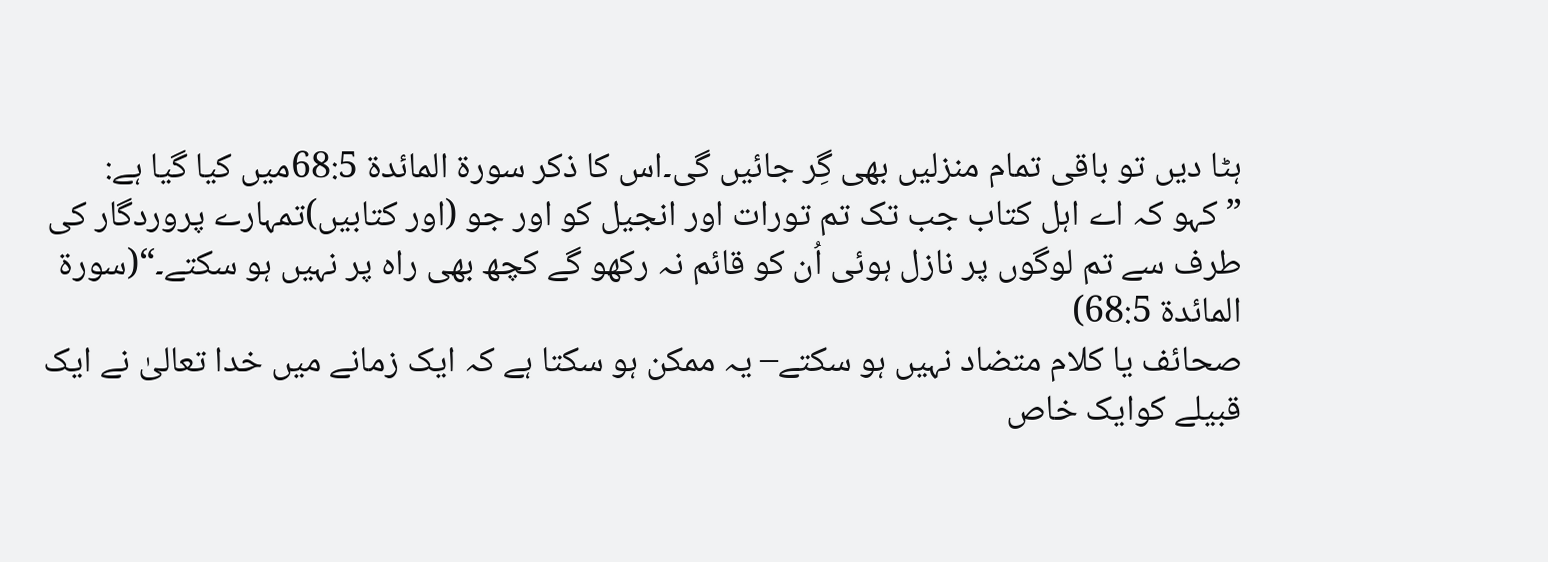ہٹا دیں تو باقی تمام منزلیں بھی گِر جائیں گی۔اس کا ذکر سورۃ المائدۃ 68:5میں کیا گیا ہے:
”کہو کہ اے اہل کتاب جب تک تم تورات اور انجیل کو اور جو (اور کتابیں)تمہارے پروردگار کی طرف سے تم لوگوں پر نازل ہوئی اُن کو قائم نہ رکھو گے کچھ بھی راہ پر نہیں ہو سکتے۔“(سورۃ المائدۃ 68:5)
صحائف یا کلام متضاد نہیں ہو سکتے– یہ ممکن ہو سکتا ہے کہ ایک زمانے میں خدا تعالیٰ نے ایک قبیلے کوایک خاص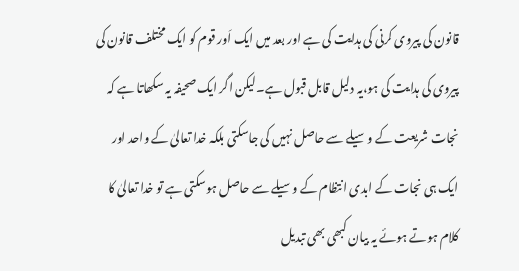قانون کی پیروی کرنی کی ہدایت کی ہے اور بعد میں ایک اَور قوم کو ایک مختلف قانون کی پیروی کی ہدایت کی ہو،یہ دلیل قابل قبول ہے۔لیکن اگر ایک صحیفہ یہ سکھاتا ہے کہ
نجات شریعت کے وسیلے سے حاصل نہیں کی جاسکتی بلکہ خدا تعالیٰ کے واحد اور ایک ہی نجات کے ابدی انتظام کے وسیلے سے حاصل ہوسکتی ہے تو خدا تعالیٰ کا کلام ہوتے ہوئے یہ بیان کبھی بھی تبدیل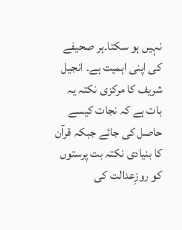نہیں ہو سکتا۔ہر صحیفے کی اپنی اہمیت ہے۔ انجیل شریف کا مرکزی نکتہ یہ بات ہے کہ نجات کیسے حاصل کی جائے جبکہ قرآن کا بنیادی نکتہ بت پرستوں کو روزِعدالت کی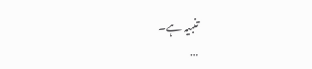تنبیہ ہے۔
…